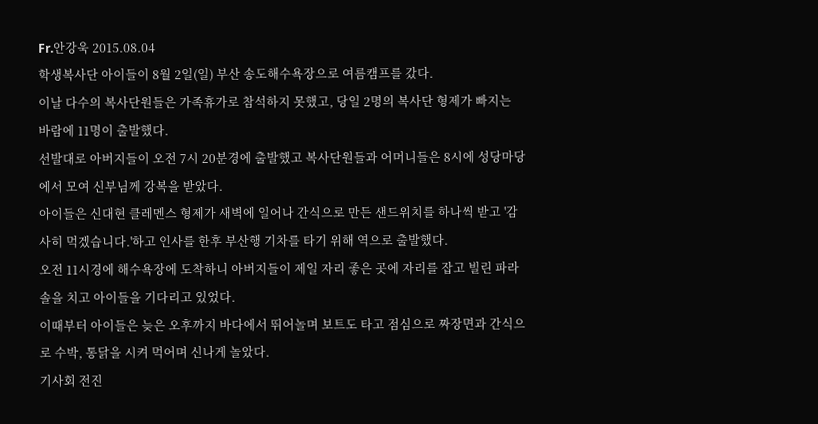Fr.안강욱 2015.08.04
학생복사단 아이들이 8월 2일(일) 부산 송도해수욕장으로 여름캠프를 갔다.
이날 다수의 복사단원들은 가족휴가로 참석하지 못했고, 당일 2명의 복사단 형제가 빠지는 바람에 11명이 출발했다.
선발대로 아버지들이 오전 7시 20분경에 출발했고 복사단원들과 어머니들은 8시에 성당마당에서 모여 신부님께 강복을 받았다.
아이들은 신대현 클레멘스 형제가 새벽에 일어나 간식으로 만든 샌드위치를 하나씩 받고 '감사히 먹겠습니다.'하고 인사를 한후 부산행 기차를 타기 위해 역으로 출발했다.
오전 11시경에 해수욕장에 도착하니 아버지들이 제일 자리 좋은 곳에 자리를 잡고 빌린 파라솔을 치고 아이들을 기다리고 있었다.
이때부터 아이들은 늦은 오후까지 바다에서 뛰어놀며 보트도 타고 점심으로 짜장면과 간식으로 수박, 통닭을 시켜 먹어며 신나게 놀았다.
기사회 전진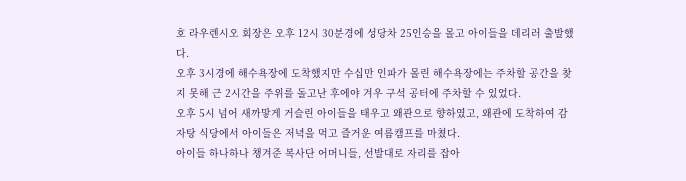호 라우렌시오 회장은 오후 12시 30분경에 성당차 25인승을 몰고 아이들을 데리러 출발했다.
오후 3시경에 해수욕장에 도착했지만 수십만 인파가 몰린 해수욕장에는 주차할 공간을 찾지 못해 근 2시간을 주위를 돌고난 후에야 겨우 구석 공터에 주차할 수 있었다.
오후 5시 넘어 새까맣게 거슬린 아이들을 태우고 왜관으로 향하였고, 왜관에 도착하여 감자탕 식당에서 아이들은 저녁을 먹고 즐거운 여름캠프를 마쳤다.
아이들 하나하나 챙겨준 복사단 어머니들, 선발대로 자리를 잡아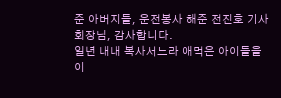준 아버지들, 운전봉사 해준 전진호 기사회장님, 감사합니다.
일년 내내 복사서느라 애먹은 아이들을 이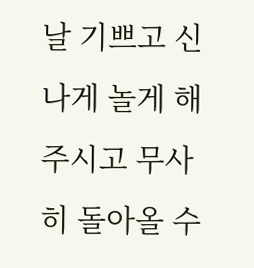날 기쁘고 신나게 놀게 해주시고 무사히 돌아올 수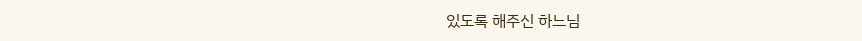있도록 해주신 하느님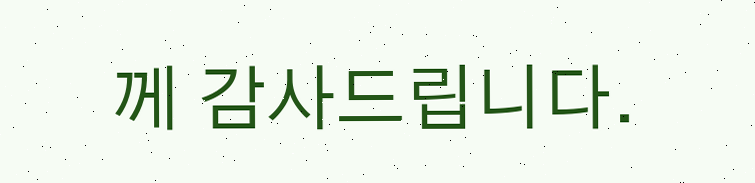께 감사드립니다.